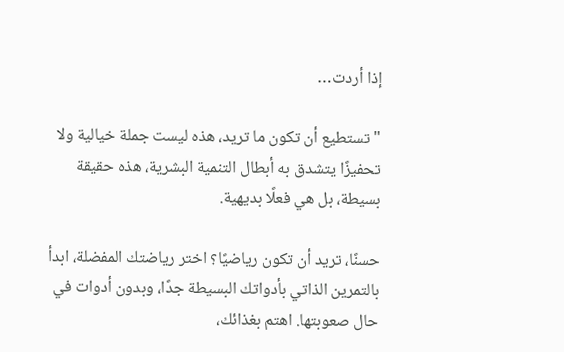إذا أردت…

"تستطيع أن تكون ما تريد، هذه ليست جملة خيالية ولا تحفيزًا يتشدق به أبطال التنمية البشرية، هذه حقيقة بسيطة، بل هي فعلًا بديهية.

حسنًا، تريد أن تكون رياضيًا؟ اختر رياضتك المفضلة، ابدأ بالتمرين الذاتي بأدواتك البسيطة جدًا، وبدون أدوات في حال صعوبتها. اهتم بغذائك،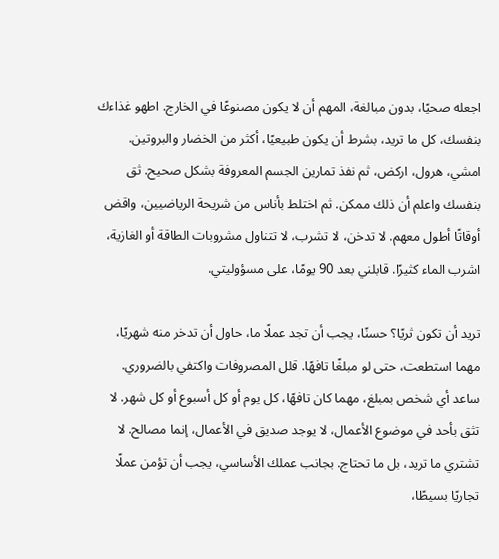اجعله صحيًا، بدون مبالغة، المهم أن لا يكون مصنوعًا في الخارج. اطهو غذاءك بنفسك، كل ما تريد، بشرط أن يكون طبيعيًا، أكثر من الخضار والبروتين. امشي، هرول، اركض، ثم نفذ تمارين الجسم المعروفة بشكل صحيح. ثق بنفسك واعلم أن ذلك ممكن. ثم اختلط بأناس من شريحة الرياضيين، واقض أوقاتًا أطول معهم. لا تدخن، لا تشرب، لا تتناول مشروبات الطاقة أو الغازية، اشرب الماء كثيرًا. قابلني بعد 90 يومًا، على مسؤوليتي.

تريد أن تكون ثريًا؟ حسنًا، يجب أن تجد عملًا ما، حاول أن تدخر منه شهريًا، مهما استطعت، حتى لو مبلغًا تافهًا. قلل المصروفات واكتفي بالضروري. ساعد أي شخص بمبلغ، مهما كان تافهًا، كل يوم أو كل أسبوع أو كل شهر. لا تثق بأحد في موضوع الأعمال، لا يوجد صديق في الأعمال، إنما مصالح. لا تشتري ما تريد، بل ما تحتاج. بجانب عملك الأساسي، يجب أن تؤمن عملًا تجاريًا بسيطًا،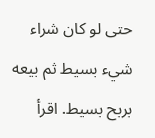حتى لو كان شراء شيء بسيط ثم بيعه بربح بسيط. اقرأ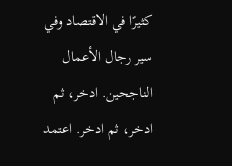كثيرًا في الاقتصاد وفي سير رجال الأعمال الناجحين. ادخر، ثم ادخر، ثم ادخر. اعتمد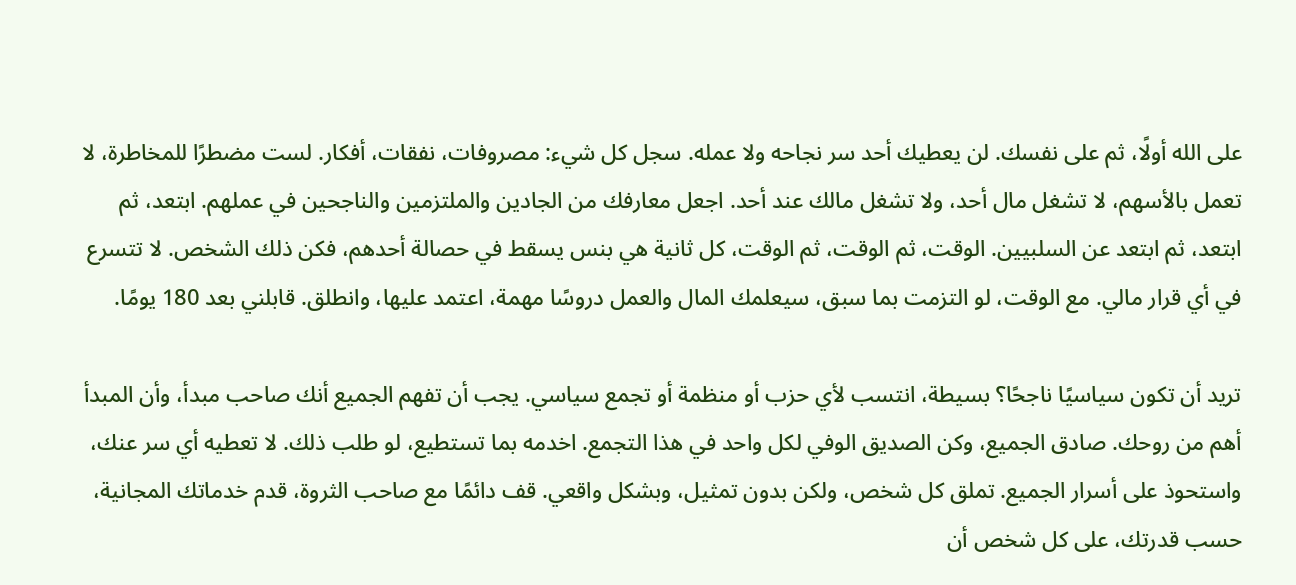على الله أولًا، ثم على نفسك. لن يعطيك أحد سر نجاحه ولا عمله. سجل كل شيء: مصروفات، نفقات، أفكار. لست مضطرًا للمخاطرة، لا تعمل بالأسهم، لا تشغل مال أحد، ولا تشغل مالك عند أحد. اجعل معارفك من الجادين والملتزمين والناجحين في عملهم. ابتعد، ثم ابتعد، ثم ابتعد عن السلبيين. الوقت، ثم الوقت، ثم الوقت، كل ثانية هي بنس يسقط في حصالة أحدهم، فكن ذلك الشخص. لا تتسرع في أي قرار مالي. مع الوقت، لو التزمت بما سبق، سيعلمك المال والعمل دروسًا مهمة، اعتمد عليها، وانطلق. قابلني بعد 180 يومًا.

تريد أن تكون سياسيًا ناجحًا؟ بسيطة، انتسب لأي حزب أو منظمة أو تجمع سياسي. يجب أن تفهم الجميع أنك صاحب مبدأ، وأن المبدأ أهم من روحك. صادق الجميع، وكن الصديق الوفي لكل واحد في هذا التجمع. اخدمه بما تستطيع، لو طلب ذلك. لا تعطيه أي سر عنك، واستحوذ على أسرار الجميع. تملق كل شخص، ولكن بدون تمثيل، وبشكل واقعي. قف دائمًا مع صاحب الثروة، قدم خدماتك المجانية، حسب قدرتك، على كل شخص أن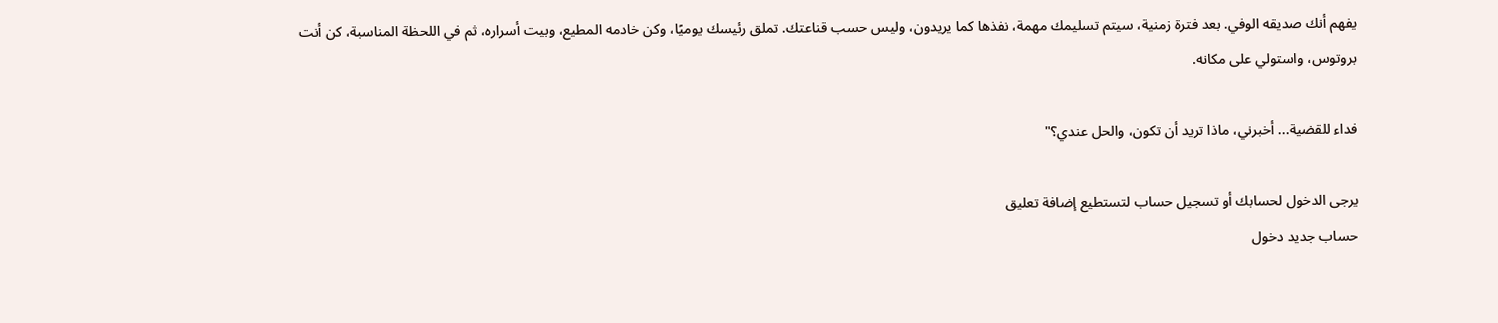يفهم أنك صديقه الوفي. بعد فترة زمنية، سيتم تسليمك مهمة، نفذها كما يريدون، وليس حسب قناعتك. تملق رئيسك يوميًا، وكن خادمه المطيع، وبيت أسراره، ثم في اللحظة المناسبة، كن أنت بروتوس، واستولي على مكانه.

فداء للقضية... أخبرني، ماذا تريد أن تكون، والحل عندي؟"

يرجى الدخول لحسابك أو تسجيل حساب لتستطيع إضافة تعليق
حساب جديد دخول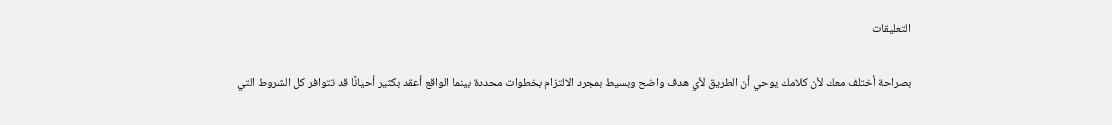التعليقات

بصراحة أختلف معك لأن كلامك يوحي أن الطريق لأي هدف واضح وبسيط بمجرد الالتزام بخطوات محددة بينما الواقع أعقد بكثير أحيانًا قد تتوافر كل الشروط التي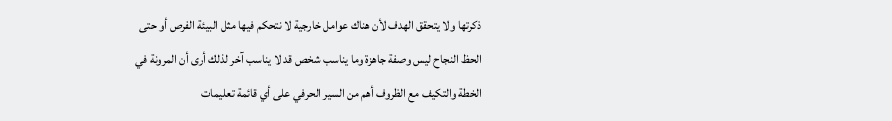ذكرتها ولا يتحقق الهدف لأن هناك عوامل خارجية لا نتحكم فيها مثل البيئة الفرص أو حتى الحظ النجاح ليس وصفة جاهزة وما يناسب شخص قد لا يناسب آخر لذلك أرى أن المرونة في الخطة والتكيف مع الظروف أهم من السير الحرفي على أي قائمة تعليمات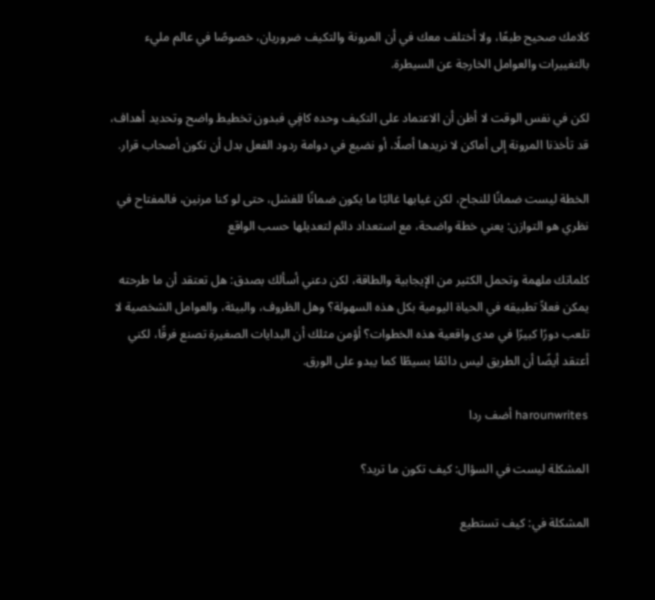كلامك صحيح طبعًا، ولا أختلف معك في أن المرونة والتكيف ضروريان، خصوصًا في عالم مليء بالتغييرات والعوامل الخارجة عن السيطرة.

لكن في نفس الوقت لا أظن أن الاعتماد على التكيف وحده كافٍي فبدون تخطيط واضح وتحديد أهداف، قد تأخذنا المرونة إلى أماكن لا نريدها أصلًا، أو نضيع في دوامة ردود الفعل بدل أن نكون أصحاب قرار.

الخطة ليست ضمانًا للنجاح، لكن غيابها غالبًا ما يكون ضمانًا للفشل، حتى لو كنا مرنين، فالمفتاح في نظري هو التوازن: يعني خطة واضحة، مع استعداد دائم لتعديلها حسب الواقع

كلماتك ملهمة وتحمل الكثير من الإيجابية والطاقة، لكن دعني أسألك بصدق: هل تعتقد أن ما طرحته يمكن فعلاً تطبيقه في الحياة اليومية بكل هذه السهولة؟ وهل الظروف، والبيئة، والعوامل الشخصية لا تلعب دورًا كبيرًا في مدى واقعية هذه الخطوات؟ أؤمن مثلك أن البدايات الصغيرة تصنع فرقًا، لكني أعتقد أيضًا أن الطريق ليس دائمًا بسيطًا كما يبدو على الورق.

harounwrites أضف ردا

المشكلة ليست في السؤال: كيف تكون ما تريد؟

المشكلة في: كيف تستطيع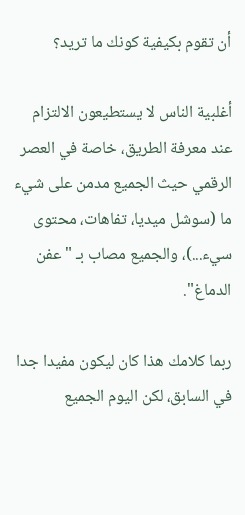أن تقوم بكيفية كونك ما تريد؟

أغلبية الناس لا يستطيعون الالتزام عند معرفة الطريق، خاصة في العصر الرقمي حيث الجميع مدمن على شيء ما (سوشل ميديا، تفاهات، محتوى سيء...)، والجميع مصاب بـ "عفن الدماغ".

ربما كلامك هذا كان ليكون مفيدا جدا في السابق، لكن اليوم الجميع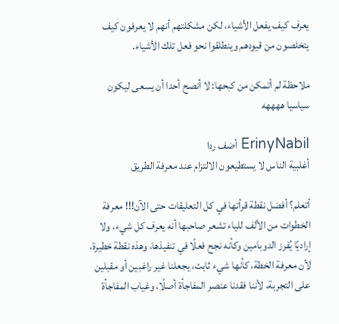يعرف كيف يفعل الأشياء، لكن مشكلتهم أنهم لا يعرفون كيف يتخلصون من قيودهم وينطلقوا نحو فعل تلك الأشياء.

ملاحظة لم أتمكن من كبحها: لا أنصح أحدا أن يسعى ليكون سياسيا ههههه

ErinyNabil أضف ردا
أغلبية الناس لا يستطيعون الالتزام عند معرفة الطريق

أتعلم؟ أفضل نقطة قرأتها في كل التعليقات حتى الآن!!! معرفة الخطوات من الألف للياء تشعر صاحبها أنه يعرف كل شيء، ولا إراديًا يُفرز الدوبامين وكأنه نجح فعلًا في تنفيذها، وهذه نقطة خطيرة، لأن معرفة الخطة، كأنها شيء ثابت، يجعلنا غير راغبين أو مقبلين على التجربة، لأننا فقدنا عنصر المفاجأة أصلًا، وغياب المفاجأة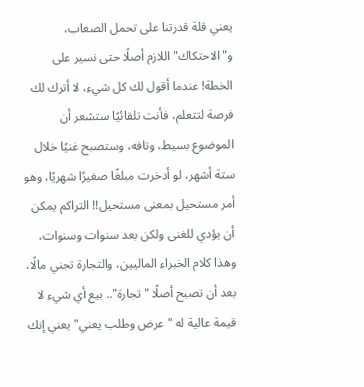يعني قلة قدرتنا على تحمل الصعاب، و"الاحتكاك" اللازم أصلًا حتى نسير على الخطة! عندما أقول لك كل شيء، لا أترك لك فرصة لتتعلم، فأنت تلقائيًا ستشعر أن الموضوع بسيط، وتافه، وستصبح غنيًا خلال ستة أشهر، لو أدخرت مبلغًا صغيرًا شهريًا، وهو أمر مستحيل بمعنى مستحيل!! التراكم يمكن أن يؤدي للغنى ولكن بعد سنوات وسنوات، وهذا كلام الخبراء الماليين، والتجارة تجني مالًا، بعد أن تصبح أصلًا "تجارة".. بيع أي شيء لا قيمة عالية له "عرض وطلب يعني" يعني إنك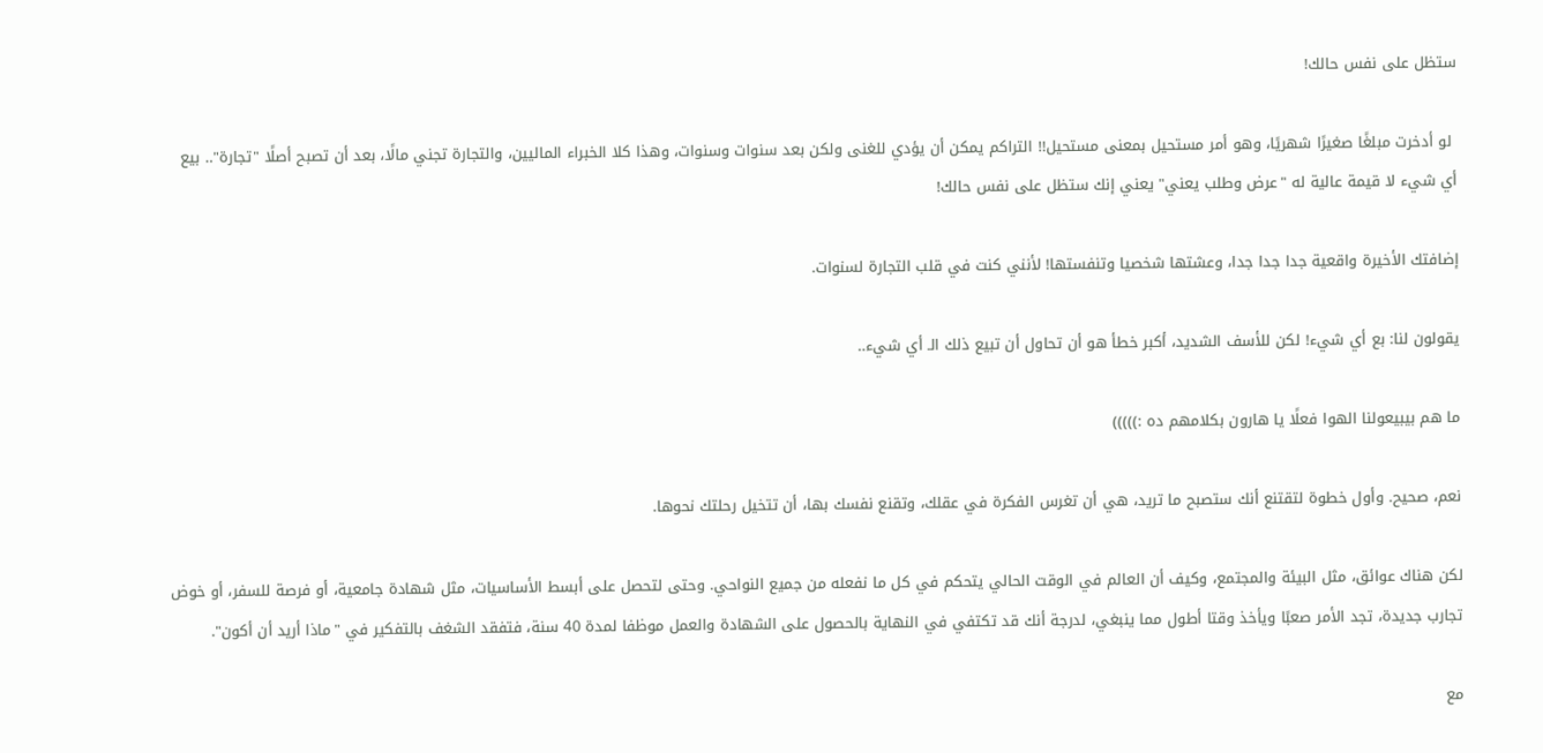ستظل على نفس حالك!

 لو أدخرت مبلغًا صغيرًا شهريًا، وهو أمر مستحيل بمعنى مستحيل!! التراكم يمكن أن يؤدي للغنى ولكن بعد سنوات وسنوات، وهذا كلا الخبراء الماليين، والتجارة تجني مالًا، بعد أن تصبح أصلًا "تجارة".. بيع أي شيء لا قيمة عالية له "عرض وطلب يعني" يعني إنك ستظل على نفس حالك!

إضافتك الأخيرة واقعية جدا جدا جدا، وعشتها شخصيا وتنفستها! لأنني كنت في قلب التجارة لسنوات.

يقولون لنا: بع أي شيء! لكن للأسف الشديد، أكبر خطأ هو أن تحاول أن تبيع ذلك الـ أي شيء..

ما هم بيبيعولنا الهوا فعلًا يا هارون بكلامهم ده :)))))

نعم، صحيح. وأول خطوة لتقتنع أنك ستصبح ما تريد، هي أن تغرس الفكرة في عقلك، وتقنع نفسك بها، أن تتخيل رحلتك نحوها.

لكن هناك عوائق، مثل البيئة والمجتمع، وكيف أن العالم في الوقت الحالي يتحكم في كل ما نفعله من جميع النواحي. وحتى لتحصل على أبسط الأساسيات، مثل شهادة جامعية، أو فرصة للسفر، أو خوض تجارب جديدة، تجد الأمر صعبًا ويأخذ وقتا أطول مما ينبغي، لدرجة أنك قد تكتفي في النهاية بالحصول على الشهادة والعمل موظفا لمدة 40 سنة، فتفقد الشغف بالتفكير في "ماذا أريد أن أكون".

مع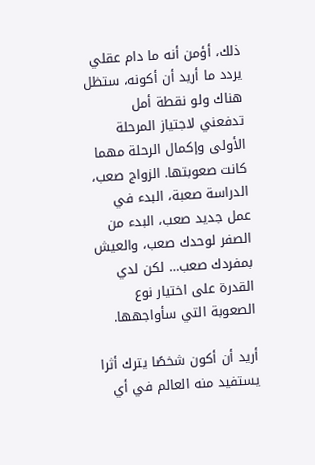ذلك، أؤمن أنه ما دام عقلي يردد ما أريد أن أكونه، ستظل هناك ولو نقطة أمل تدفعني لاجتياز المرحلة الأولى وإكمال الرحلة مهما كانت صعوبتها. الزواج صعب، الدراسة صعبة، البدء في عمل جديد صعب، البدء من الصفر لوحدك صعب، والعيش بمفردك صعب… لكن لدي القدرة على اختيار نوع الصعوبة التي سأواجهها.

أريد أن أكون شخصًا يترك أثرا يستفيد منه العالم في أي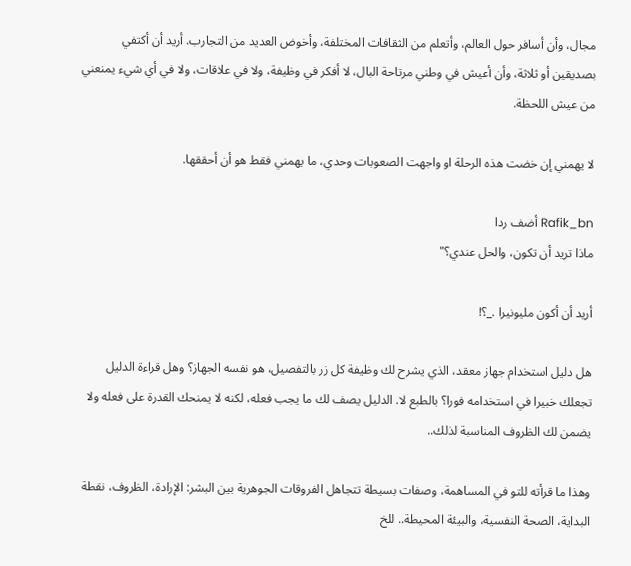مجال، وأن أسافر حول العالم، وأتعلم من الثقافات المختلفة، وأخوض العديد من التجارب. أريد أن أكتفي بصديقين أو ثلاثة، وأن أعيش في وطني مرتاحة البال، لا أفكر في وظيفة، ولا في علاقات، ولا في أي شيء يمنعني من عيش اللحظة.

لا يهمني إن خضت هذه الرحلة او واجهت الصعوبات وحدي، ما يهمني فقط هو أن أحققها.

Rafik_bn أضف ردا
ماذا تريد أن تكون، والحل عندي؟"

أريد أن أكون مليونيرا ._؟!

هل دليل استخدام جهاز معقد، الذي يشرح لك وظيفة كل زر بالتفصيل، هو نفسه الجهاز؟ وهل قراءة الدليل تجعلك خبيرا في استخدامه فورا؟ بالطبع لا. الدليل يصف لك ما يجب فعله، لكنه لا يمنحك القدرة على فعله ولا يضمن لك الظروف المناسبة لذلك..

وهذا ما قرأته للتو في المساهمة، وصفات بسيطة تتجاهل الفروقات الجوهرية بين البشر: الإرادة، الظروف، نقطة البداية، الصحة النفسية، والبيئة المحيطة.. للخ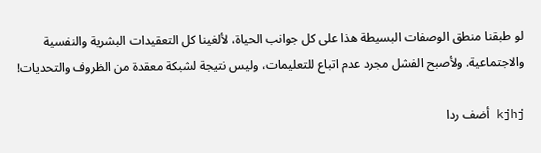لو طبقنا منطق الوصفات البسيطة هذا على كل جوانب الحياة، لألغينا كل التعقيدات البشرية والنفسية والاجتماعية. ولأصبح الفشل مجرد عدم اتباع للتعليمات، وليس نتيجة لشبكة معقدة من الظروف والتحديات!

kjhj أضف ردا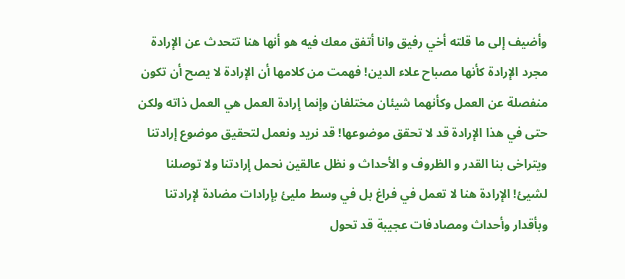وأضيف إلى ما قلته أخي رفيق وانا أتفق معك فيه هو أنها هنا تتحدث عن الإرادة مجرد الإرادة كأنها مصباح علاء الدين! فهمت من كلامها أن الإرادة لا يصح أن تكون منفصلة عن العمل وكأنهما شيئان مختلفان وإنما إرادة العمل هي العمل ذاته ولكن حتى في هذا الإرادة قد لا تحقق موضوعها! قد نريد ونعمل لتحقيق موضوع إرادتنا ويتراخى بنا القدر و الظروف و الأحداث و نظل عالقين نحمل إرادتنا ولا توصلنا لشيئ! الإرادة هنا لا تعمل في فراغ بل في وسط مليئ بإرادات مضادة لإرادتنا وبأقدار وأحداث ومصادفات عجيبة قد تحول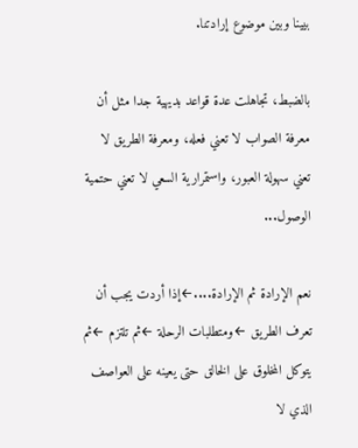بيينا وبين موضوع إرادتنا.

بالضبط، تجاهلت عدة قواعد بديهية جدا مثل أن معرفة الصواب لا تعني فعله، ومعرفة الطريق لا تعني سهولة العبور، واستمرارية السعي لا تعني حتمية الوصول...

نعم الإرادة ثم الإرادة....←إذا أردت يجب أن تعرف الطريق ←ومتطلبات الرحلة ←ثم تلتزم ←ثم يتوكل المخلوق على الخالق حتى يعينه على العواصف الذي لا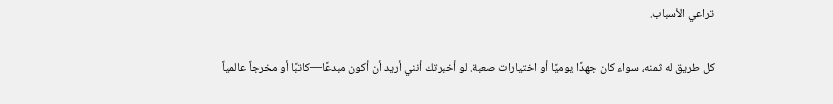تراعي الأسباب.

كل طريق له ثمنه، سواء كان جهدًا يوميًا أو اختيارات صعبة. لو أخبرتك أنني أريد أن أكون مبدعًا—كاتبًا أو مخرجاً عالمياً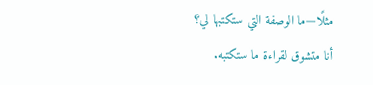مثلًا—ما الوصفة التي ستكتبها لي؟ أنا متشوق لقراءة ما ستكتبه.